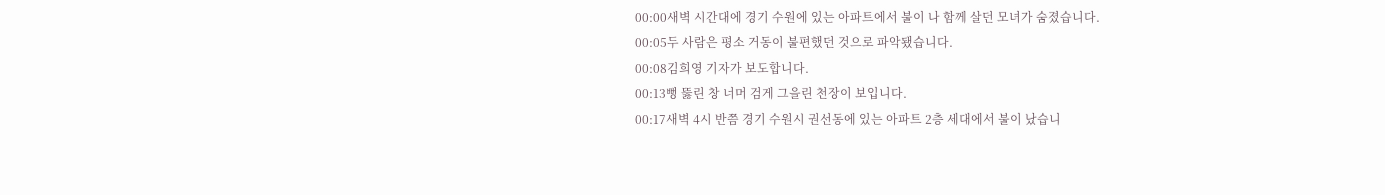00:00새벽 시간대에 경기 수원에 있는 아파트에서 불이 나 함께 살던 모녀가 숨졌습니다.
00:05두 사람은 평소 거동이 불편했던 것으로 파악됐습니다.
00:08김희영 기자가 보도합니다.
00:13뻥 뚫린 창 너머 검게 그을린 천장이 보입니다.
00:17새벽 4시 반쯤 경기 수원시 권선동에 있는 아파트 2층 세대에서 불이 났습니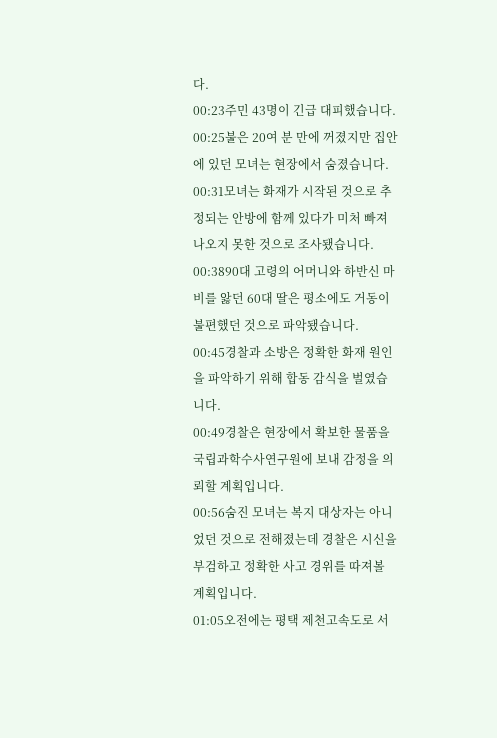다.
00:23주민 43명이 긴급 대피했습니다.
00:25불은 20여 분 만에 꺼졌지만 집안에 있던 모녀는 현장에서 숨졌습니다.
00:31모녀는 화재가 시작된 것으로 추정되는 안방에 함께 있다가 미처 빠져나오지 못한 것으로 조사됐습니다.
00:3890대 고령의 어머니와 하반신 마비를 앓던 60대 딸은 평소에도 거동이 불편했던 것으로 파악됐습니다.
00:45경찰과 소방은 정확한 화재 원인을 파악하기 위해 합동 감식을 벌였습니다.
00:49경찰은 현장에서 확보한 물품을 국립과학수사연구원에 보내 감정을 의뢰할 계획입니다.
00:56숨진 모녀는 복지 대상자는 아니었던 것으로 전해졌는데 경찰은 시신을 부검하고 정확한 사고 경위를 따져볼 계획입니다.
01:05오전에는 평택 제천고속도로 서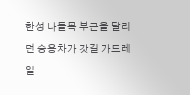한성 나들목 부근을 달리던 승용차가 갓길 가드레일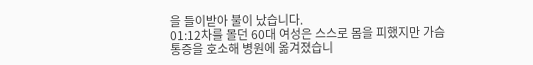을 들이받아 불이 났습니다.
01:12차를 몰던 60대 여성은 스스로 몸을 피했지만 가슴 통증을 호소해 병원에 옮겨졌습니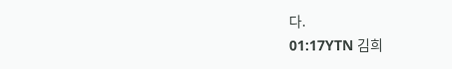다.
01:17YTN 김희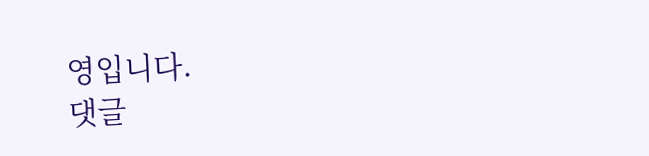영입니다.
댓글